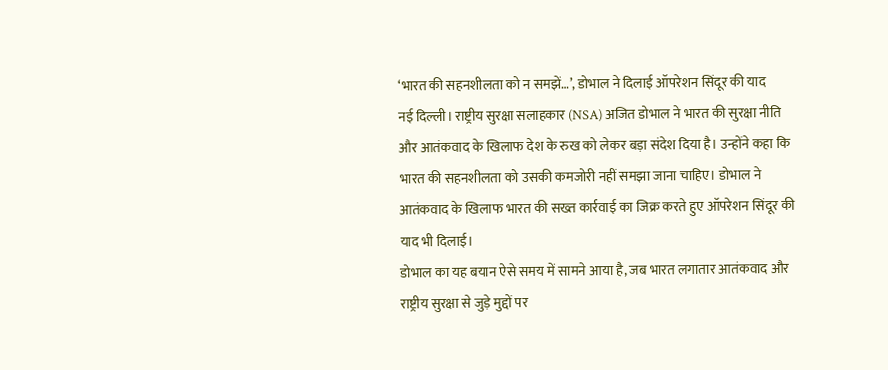‘भारत की सहनशीलता को न समझें…’, डोभाल ने दिलाई ऑपरेशन सिंदूर की याद
नई दिल्ली। राष्ट्रीय सुरक्षा सलाहकार (NSA) अजित डोभाल ने भारत की सुरक्षा नीति और आतंकवाद के खिलाफ देश के रुख को लेकर बड़ा संदेश दिया है। उन्होंने कहा कि भारत की सहनशीलता को उसकी कमजोरी नहीं समझा जाना चाहिए। डोभाल ने आतंकवाद के खिलाफ भारत की सख्त कार्रवाई का जिक्र करते हुए ऑपरेशन सिंदूर की याद भी दिलाई।
डोभाल का यह बयान ऐसे समय में सामने आया है, जब भारत लगातार आतंकवाद और राष्ट्रीय सुरक्षा से जुड़े मुद्दों पर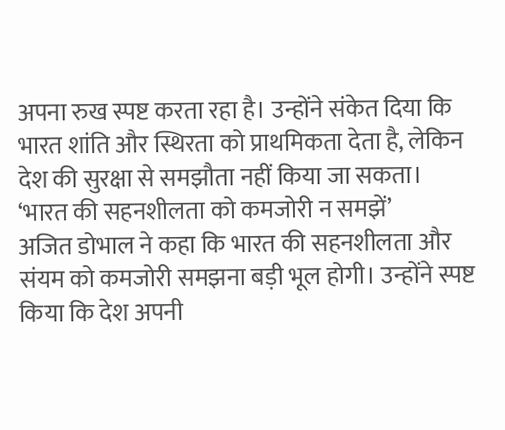अपना रुख स्पष्ट करता रहा है। उन्होंने संकेत दिया कि भारत शांति और स्थिरता को प्राथमिकता देता है, लेकिन देश की सुरक्षा से समझौता नहीं किया जा सकता।
‘भारत की सहनशीलता को कमजोरी न समझें’
अजित डोभाल ने कहा कि भारत की सहनशीलता और संयम को कमजोरी समझना बड़ी भूल होगी। उन्होंने स्पष्ट किया कि देश अपनी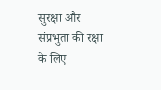सुरक्षा और संप्रभुता की रक्षा के लिए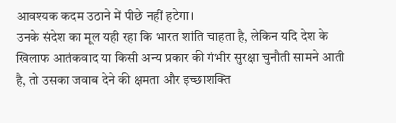आवश्यक कदम उठाने में पीछे नहीं हटेगा।
उनके संदेश का मूल यही रहा कि भारत शांति चाहता है, लेकिन यदि देश के खिलाफ आतंकवाद या किसी अन्य प्रकार की गंभीर सुरक्षा चुनौती सामने आती है, तो उसका जवाब देने की क्षमता और इच्छाशक्ति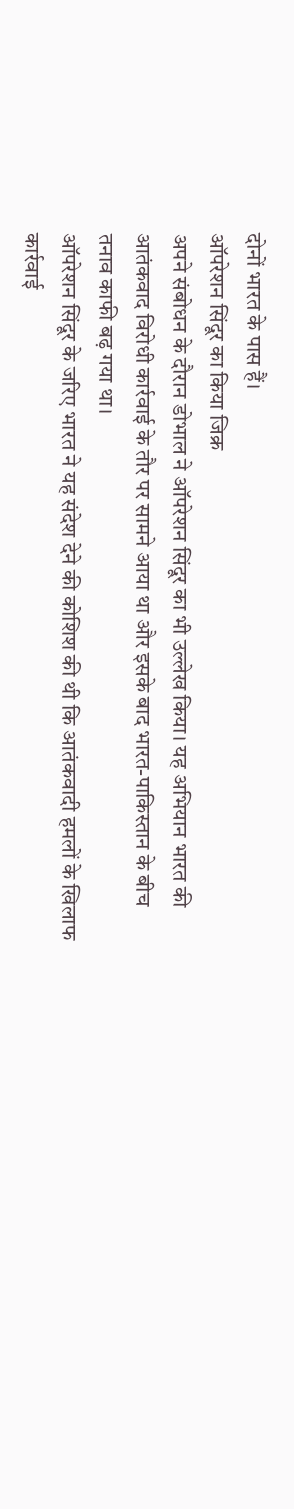दोनों भारत के पास हैं।
ऑपरेशन सिंदूर का किया जिक्र
अपने संबोधन के दौरान डोभाल ने ऑपरेशन सिंदूर का भी उल्लेख किया। यह अभियान भारत की आतंकवाद विरोधी कार्रवाई के तौर पर सामने आया था और इसके बाद भारत-पाकिस्तान के बीच तनाव काफी बढ़ गया था।
ऑपरेशन सिंदूर के जरिए भारत ने यह संदेश देने की कोशिश की थी कि आतंकवादी हमलों के खिलाफ कार्रवाई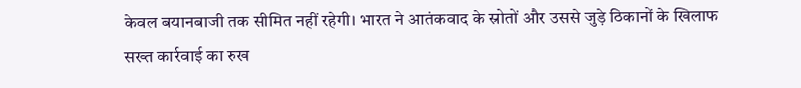केवल बयानबाजी तक सीमित नहीं रहेगी। भारत ने आतंकवाद के स्रोतों और उससे जुड़े ठिकानों के खिलाफ सख्त कार्रवाई का रुख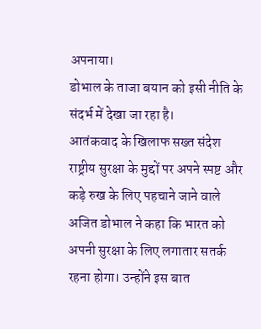अपनाया।
डोभाल के ताजा बयान को इसी नीति के संदर्भ में देखा जा रहा है।
आतंकवाद के खिलाफ सख्त संदेश
राष्ट्रीय सुरक्षा के मुद्दों पर अपने स्पष्ट और कड़े रुख के लिए पहचाने जाने वाले अजित डोभाल ने कहा कि भारत को अपनी सुरक्षा के लिए लगातार सतर्क रहना होगा। उन्होंने इस बात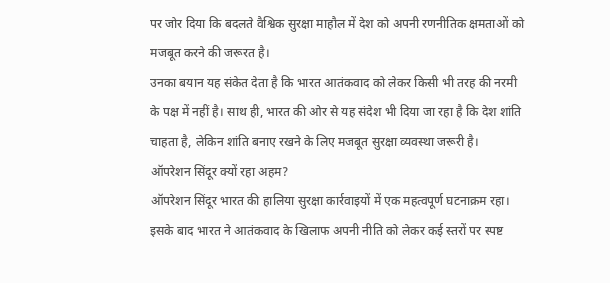पर जोर दिया कि बदलते वैश्विक सुरक्षा माहौल में देश को अपनी रणनीतिक क्षमताओं को मजबूत करने की जरूरत है।
उनका बयान यह संकेत देता है कि भारत आतंकवाद को लेकर किसी भी तरह की नरमी के पक्ष में नहीं है। साथ ही, भारत की ओर से यह संदेश भी दिया जा रहा है कि देश शांति चाहता है, लेकिन शांति बनाए रखने के लिए मजबूत सुरक्षा व्यवस्था जरूरी है।
ऑपरेशन सिंदूर क्यों रहा अहम?
ऑपरेशन सिंदूर भारत की हालिया सुरक्षा कार्रवाइयों में एक महत्वपूर्ण घटनाक्रम रहा। इसके बाद भारत ने आतंकवाद के खिलाफ अपनी नीति को लेकर कई स्तरों पर स्पष्ट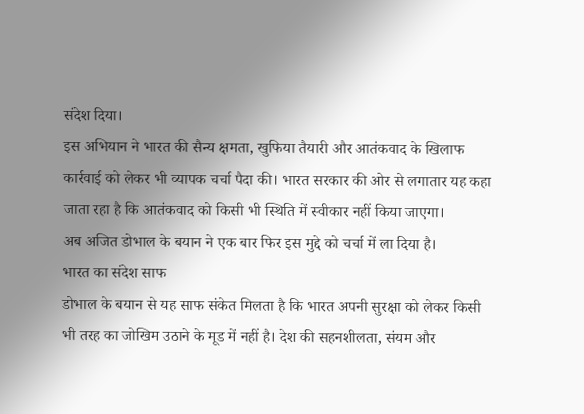संदेश दिया।
इस अभियान ने भारत की सैन्य क्षमता, खुफिया तैयारी और आतंकवाद के खिलाफ कार्रवाई को लेकर भी व्यापक चर्चा पैदा की। भारत सरकार की ओर से लगातार यह कहा जाता रहा है कि आतंकवाद को किसी भी स्थिति में स्वीकार नहीं किया जाएगा।
अब अजित डोभाल के बयान ने एक बार फिर इस मुद्दे को चर्चा में ला दिया है।
भारत का संदेश साफ
डोभाल के बयान से यह साफ संकेत मिलता है कि भारत अपनी सुरक्षा को लेकर किसी भी तरह का जोखिम उठाने के मूड में नहीं है। देश की सहनशीलता, संयम और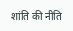शांति की नीति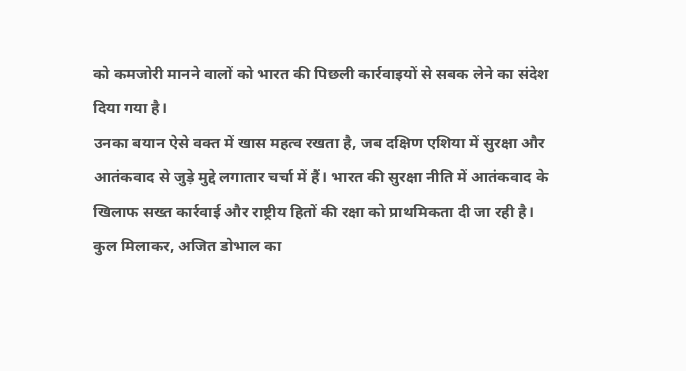को कमजोरी मानने वालों को भारत की पिछली कार्रवाइयों से सबक लेने का संदेश दिया गया है।
उनका बयान ऐसे वक्त में खास महत्व रखता है, जब दक्षिण एशिया में सुरक्षा और आतंकवाद से जुड़े मुद्दे लगातार चर्चा में हैं। भारत की सुरक्षा नीति में आतंकवाद के खिलाफ सख्त कार्रवाई और राष्ट्रीय हितों की रक्षा को प्राथमिकता दी जा रही है।
कुल मिलाकर, अजित डोभाल का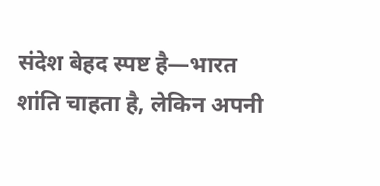संदेश बेहद स्पष्ट है—भारत शांति चाहता है, लेकिन अपनी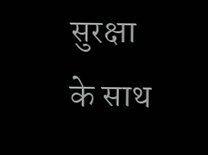सुरक्षा के साथ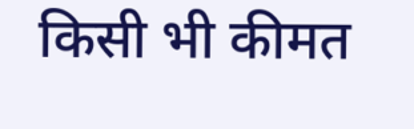किसी भी कीमत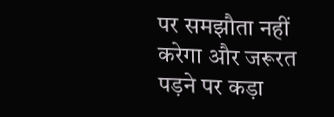पर समझौता नहीं करेगा और जरूरत पड़ने पर कड़ा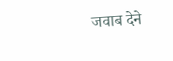जवाब देने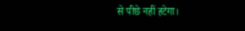से पीछे नहीं हटेगा।